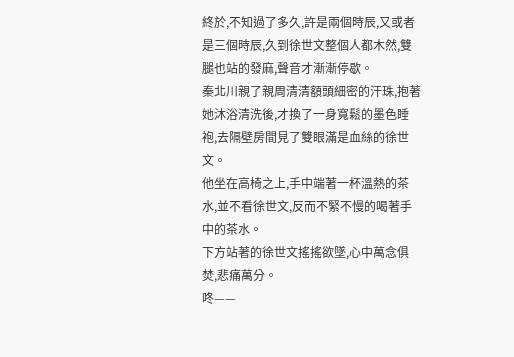終於,不知過了多久,許是兩個時辰,又或者是三個時辰,久到徐世文整個人都木然,雙腿也站的發麻,聲音才漸漸停歇。
秦北川親了親周清清額頭細密的汗珠,抱著她沐浴清洗後,才換了一身寬鬆的墨色睡袍,去隔壁房間見了雙眼滿是血絲的徐世文。
他坐在高椅之上,手中端著一杯溫熱的茶水,並不看徐世文,反而不緊不慢的喝著手中的茶水。
下方站著的徐世文搖搖欲墜,心中萬念俱焚,悲痛萬分。
咚——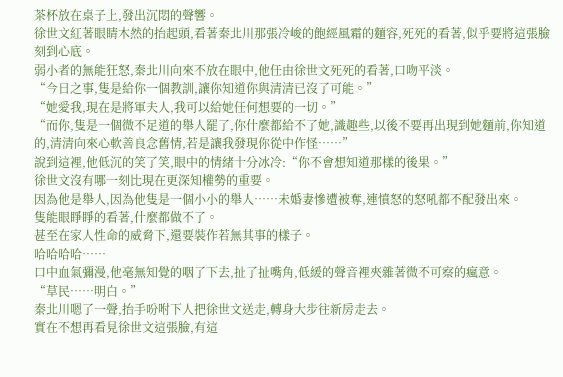茶杯放在桌子上,發出沉悶的聲響。
徐世文紅著眼睛木然的抬起頭,看著秦北川那張冷峻的飽經風霜的麵容,死死的看著,似乎要將這張臉刻到心底。
弱小者的無能狂怒,秦北川向來不放在眼中,他任由徐世文死死的看著,口吻平淡。
“今日之事,隻是給你一個教訓,讓你知道你與清清已沒了可能。”
“她愛我,現在是將軍夫人,我可以給她任何想要的一切。”
“而你,隻是一個微不足道的舉人罷了,你什麼都給不了她,識趣些,以後不要再出現到她麵前,你知道的,清清向來心軟善良念舊情,若是讓我發現你從中作怪……”
說到這裡,他低沉的笑了笑,眼中的情緒十分冰冷:“你不會想知道那樣的後果。”
徐世文沒有哪一刻比現在更深知權勢的重要。
因為他是舉人,因為他隻是一個小小的舉人……未婚妻慘遭被奪,連憤怒的怒吼都不配發出來。
隻能眼睜睜的看著,什麼都做不了。
甚至在家人性命的威脅下,還要裝作若無其事的樣子。
哈哈哈哈……
口中血氣彌漫,他毫無知覺的咽了下去,扯了扯嘴角,低緩的聲音裡夾雜著微不可察的瘋意。
“草民……明白。”
秦北川嗯了一聲,抬手吩咐下人把徐世文送走,轉身大步往新房走去。
實在不想再看見徐世文這張臉,有這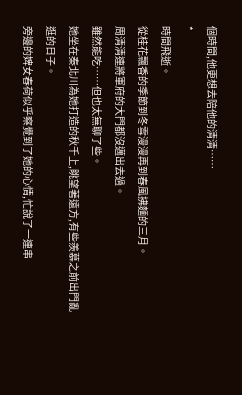個時間,他更想去陪他的清清……
*
時間飛逝。
從桂花飄香的季節到冬雪漫漫再到春風拂麵的三月。
周清清連將軍府的大門都沒邁出去過。
雖然能吃……但也太無聊了些。
她坐在秦北川為她打造的秋千上,眺望著遠方,有些羨慕之前出門亂逛的日子。
旁邊的婢女春荷似乎察覺到了她的心情,忙說了一連串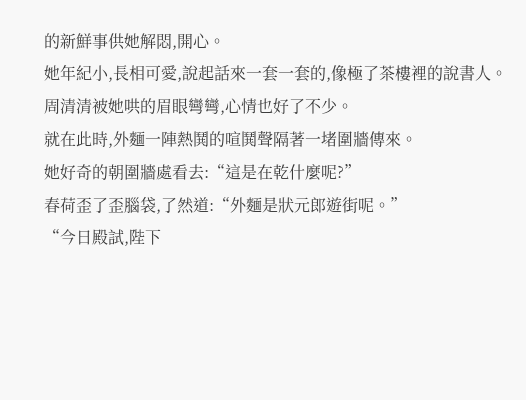的新鮮事供她解悶,開心。
她年紀小,長相可愛,說起話來一套一套的,像極了茶樓裡的說書人。
周清清被她哄的眉眼彎彎,心情也好了不少。
就在此時,外麵一陣熱鬨的喧鬨聲隔著一堵圍牆傳來。
她好奇的朝圍牆處看去:“這是在乾什麼呢?”
春荷歪了歪腦袋,了然道:“外麵是狀元郎遊街呢。”
“今日殿試,陛下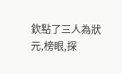欽點了三人為狀元,榜眼,探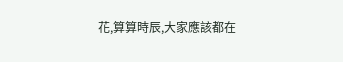花,算算時辰,大家應該都在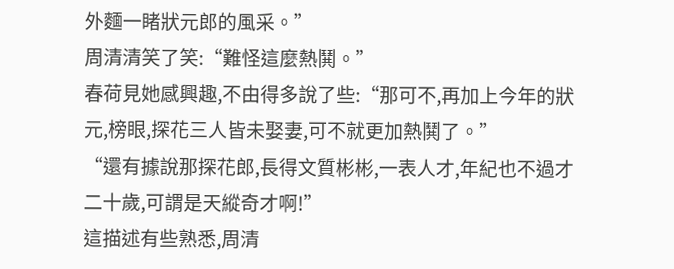外麵一睹狀元郎的風采。”
周清清笑了笑:“難怪這麼熱鬨。”
春荷見她感興趣,不由得多說了些:“那可不,再加上今年的狀元,榜眼,探花三人皆未娶妻,可不就更加熱鬨了。”
“還有據說那探花郎,長得文質彬彬,一表人才,年紀也不過才二十歲,可謂是天縱奇才啊!”
這描述有些熟悉,周清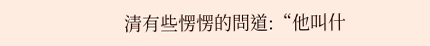清有些愣愣的問道:“他叫什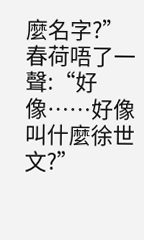麼名字?”
春荷唔了一聲:“好像……好像叫什麼徐世文?”